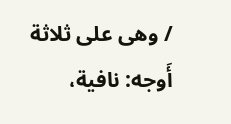/ وهى على ثلاثة أَوجه: نافية،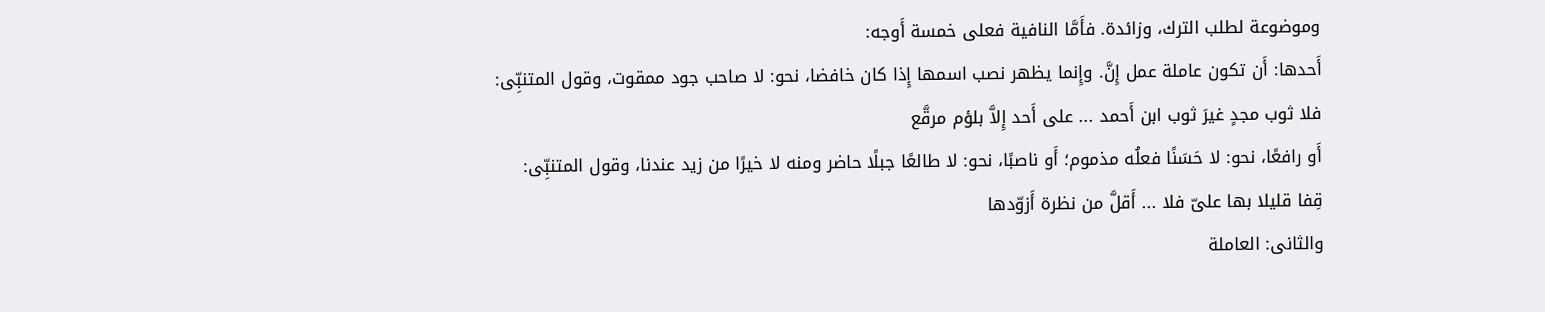وموضوعة لطلب الترك، وزائدة. فأَمَّا النافية فعلى خمسة أَوجه:
أَحدها: أَن تكون عاملة عمل إِنَّ. وإِنما يظهر نصب اسمها إِذا كان خافضا، نحو: لا صاحب جود ممقوت، وقول المتنبِّى:
فلا ثوب مجدٍ غيرَ ثوب ابن أَحمد ... على أَحد إِلاَّ بلؤم مرقَّع
أَو رافعًا، نحو: لا حَسَنًا فعلُه مذموم؛ أَو ناصبًا، نحو: لا طالعًا جبلًا حاضر ومنه لا خيرًا من زيد عندنا، وقول المتنبِّى:
قِفا قليلا بها علىّ فلا ... أَقلَّ من نظرة أَزوّدها
والثانى: العاملة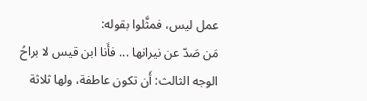عمل ليس، فمثَّلوا بقوله:
مَن صَدّ عن نيرانها ... فأَنا ابن قيس لا براحُ
الوجه الثالث: أَن تكون عاطفة، ولها ثلاثة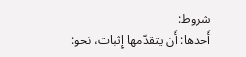شروط:
أَحدها: أَن يتقدّمها إِثبات، نحو: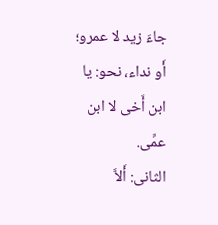جاءَ زيد لا عمرو؛ أَو نداء، نحو: يا ابن أَخى لا ابن عمِّى.
الثانى: أَلاَّ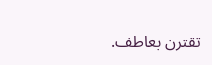تقترن بعاطف.